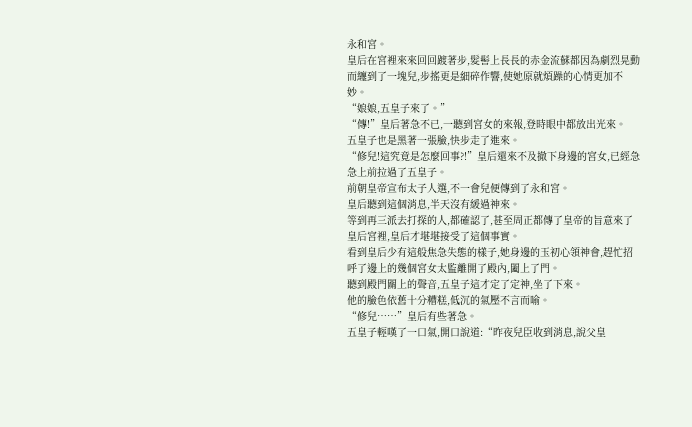永和宮。
皇后在宮裡來來回回踱著步,髮髻上長長的赤金流蘇都因為劇烈晃動而纏到了一塊兒,步搖更是細碎作響,使她原就煩躁的心情更加不妙。
“娘娘,五皇子來了。”
“傳!”皇后著急不已,一聽到宮女的來報,登時眼中都放出光來。
五皇子也是黑著一張臉,快步走了進來。
“修兒!這究竟是怎麼回事?!”皇后還來不及撤下身邊的宮女,已經急急上前拉過了五皇子。
前朝皇帝宣布太子人選,不一會兒便傳到了永和宮。
皇后聽到這個消息,半天沒有緩過神來。
等到再三派去打探的人,都確認了,甚至周正都傳了皇帝的旨意來了皇后宮裡,皇后才堪堪接受了這個事實。
看到皇后少有這般焦急失態的樣子,她身邊的玉初心領神會,趕忙招呼了邊上的幾個宮女太監離開了殿內,闔上了門。
聽到殿門關上的聲音,五皇子這才定了定神,坐了下來。
他的臉色依舊十分糟糕,低沉的氣壓不言而喻。
“修兒……”皇后有些著急。
五皇子輕嘆了一口氣,開口說道:“昨夜兒臣收到消息,說父皇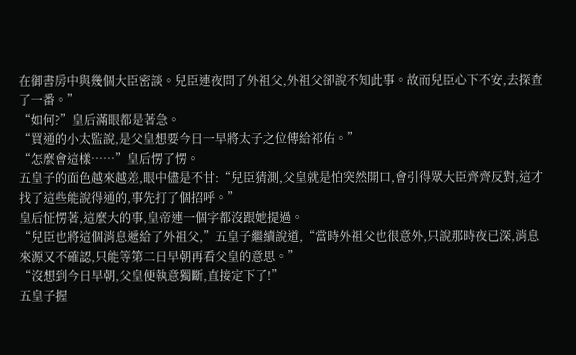在御書房中與幾個大臣密談。兒臣連夜問了外祖父,外祖父卻說不知此事。故而兒臣心下不安,去探查了一番。”
“如何?”皇后滿眼都是著急。
“買通的小太監說,是父皇想要今日一早將太子之位傳給祁佑。”
“怎麼會這樣……”皇后愣了愣。
五皇子的面色越來越差,眼中儘是不甘:“兒臣猜測,父皇就是怕突然開口,會引得眾大臣齊齊反對,這才找了這些能說得通的,事先打了個招呼。”
皇后怔愣著,這麼大的事,皇帝連一個字都沒跟她提過。
“兒臣也將這個消息遞給了外祖父,”五皇子繼續說道,“當時外祖父也很意外,只說那時夜已深,消息來源又不確認,只能等第二日早朝再看父皇的意思。”
“沒想到今日早朝,父皇便執意獨斷,直接定下了!”
五皇子握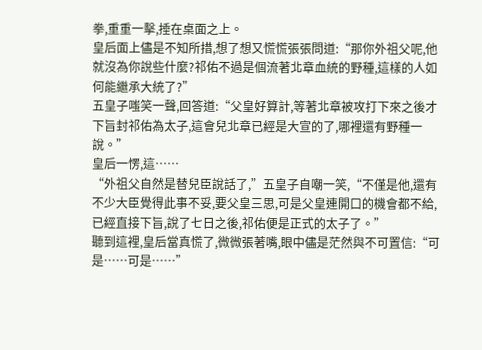拳,重重一擊,捶在桌面之上。
皇后面上儘是不知所措,想了想又慌慌張張問道:“那你外祖父呢,他就沒為你說些什麼?祁佑不過是個流著北章血統的野種,這樣的人如何能繼承大統了?”
五皇子嗤笑一聲,回答道:“父皇好算計,等著北章被攻打下來之後才下旨封祁佑為太子,這會兒北章已經是大宣的了,哪裡還有野種一說。”
皇后一愣,這……
“外祖父自然是替兒臣說話了,”五皇子自嘲一笑,“不僅是他,還有不少大臣覺得此事不妥,要父皇三思,可是父皇連開口的機會都不給,已經直接下旨,說了七日之後,祁佑便是正式的太子了。”
聽到這裡,皇后當真慌了,微微張著嘴,眼中儘是茫然與不可置信:“可是……可是……”